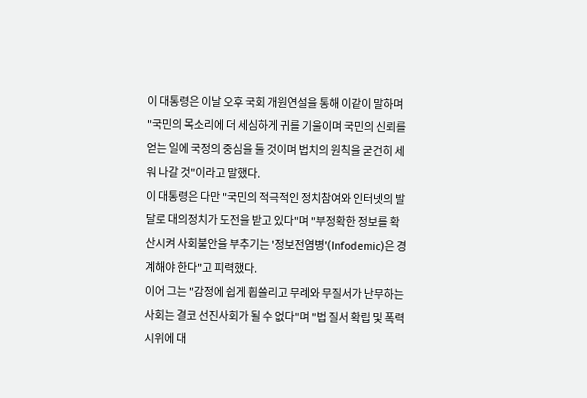이 대통령은 이날 오후 국회 개원연설을 통해 이같이 말하며 "국민의 목소리에 더 세심하게 귀를 기울이며 국민의 신뢰를 얻는 일에 국정의 중심을 둘 것이며 법치의 원칙을 굳건히 세워 나갈 것"이라고 말했다.
이 대통령은 다만 "국민의 적극적인 정치참여와 인터넷의 발달로 대의정치가 도전을 받고 있다"며 "부정확한 정보를 확산시켜 사회불안을 부추기는 '정보전염병'(Infodemic)은 경계해야 한다"고 피력했다.
이어 그는 "감정에 쉽게 휩쓸리고 무례와 무질서가 난무하는 사회는 결코 선진사회가 될 수 없다"며 "법 질서 확립 및 폭력시위에 대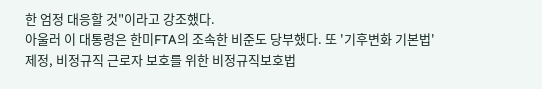한 엄정 대응할 것"이라고 강조했다.
아울러 이 대통령은 한미FTA의 조속한 비준도 당부했다. 또 '기후변화 기본법' 제정, 비정규직 근로자 보호를 위한 비정규직보호법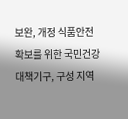보완, 개정 식품안전 확보를 위한 국민건강대책기구, 구성 지역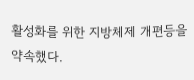활성화를 위한 지방체제 개편등을 약속했다.